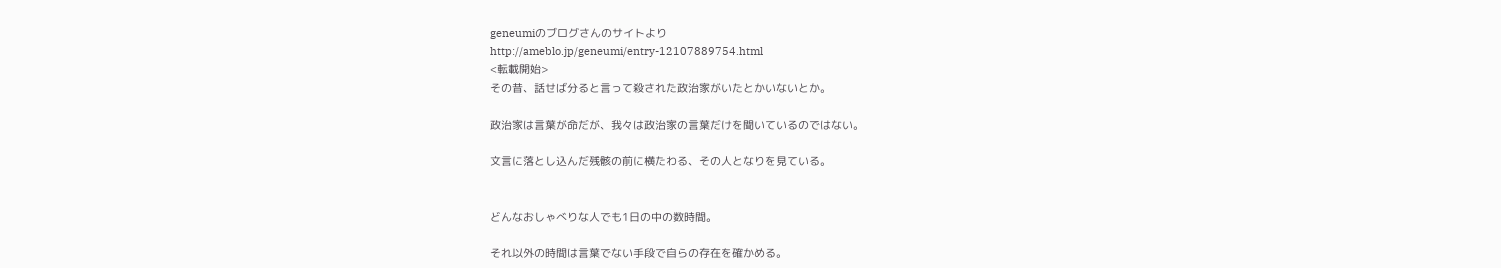geneumiのブログさんのサイトより
http://ameblo.jp/geneumi/entry-12107889754.html
<転載開始>
その昔、話せば分ると言って殺された政治家がいたとかいないとか。

政治家は言葉が命だが、我々は政治家の言葉だけを聞いているのではない。

文言に落とし込んだ残骸の前に横たわる、その人となりを見ている。


どんなおしゃべりな人でも1日の中の数時間。

それ以外の時間は言葉でない手段で自らの存在を確かめる。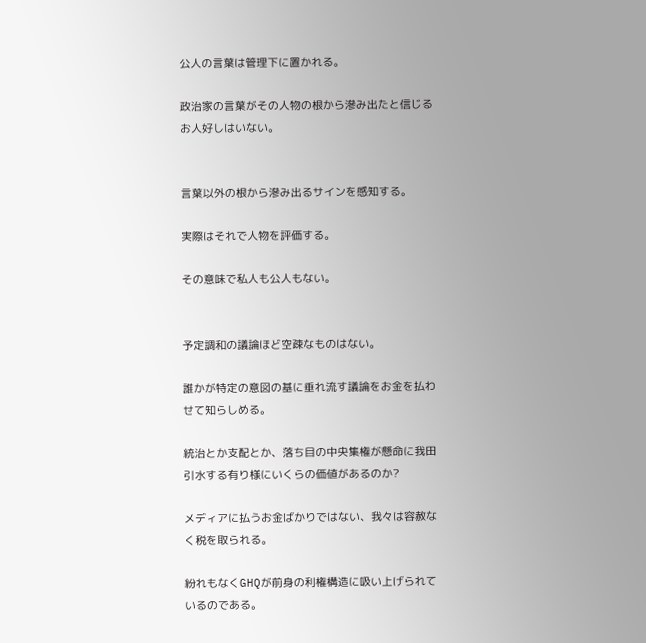公人の言葉は管理下に置かれる。

政治家の言葉がその人物の根から滲み出たと信じるお人好しはいない。


言葉以外の根から滲み出るサインを感知する。

実際はそれで人物を評価する。

その意味で私人も公人もない。


予定調和の議論ほど空疎なものはない。

誰かが特定の意図の基に垂れ流す議論をお金を払わせて知らしめる。

統治とか支配とか、落ち目の中央集権が懸命に我田引水する有り様にいくらの価値があるのか?

メディアに払うお金ばかりではない、我々は容赦なく税を取られる。

紛れもなくGHQが前身の利権構造に吸い上げられているのである。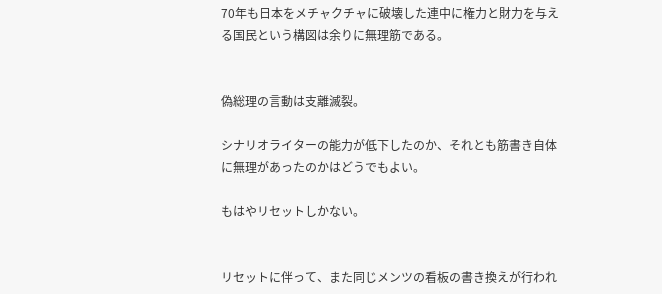70年も日本をメチャクチャに破壊した連中に権力と財力を与える国民という構図は余りに無理筋である。


偽総理の言動は支離滅裂。

シナリオライターの能力が低下したのか、それとも筋書き自体に無理があったのかはどうでもよい。

もはやリセットしかない。


リセットに伴って、また同じメンツの看板の書き換えが行われ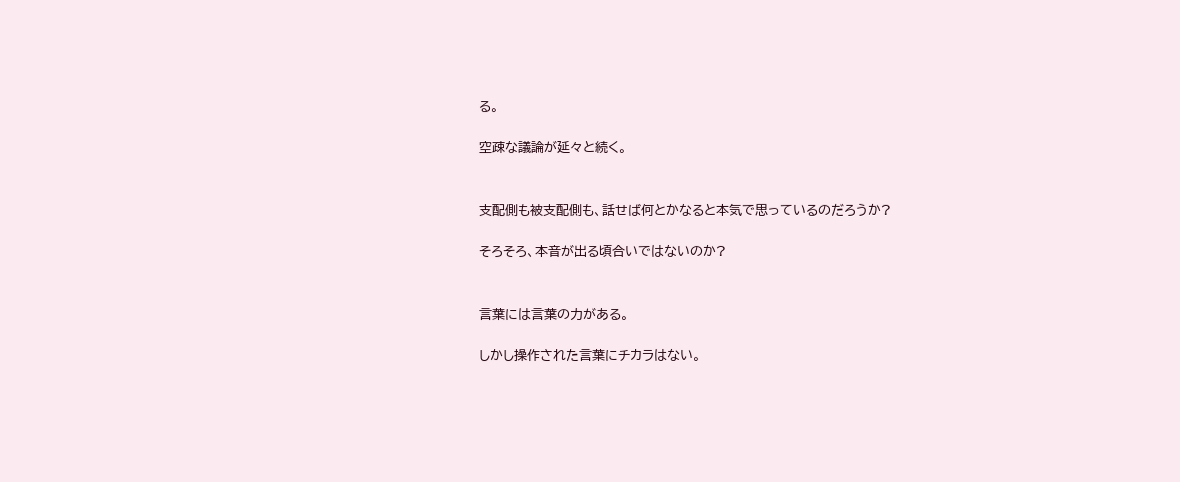る。

空疎な議論が延々と続く。


支配側も被支配側も、話せば何とかなると本気で思っているのだろうか?

そろそろ、本音が出る頃合いではないのか?


言葉には言葉の力がある。

しかし操作された言葉にチカラはない。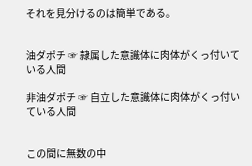それを見分けるのは簡単である。


油ダポチ ☞ 隷属した意識体に肉体がくっ付いている人間

非油ダポチ ☞ 自立した意識体に肉体がくっ付いている人間


この間に無数の中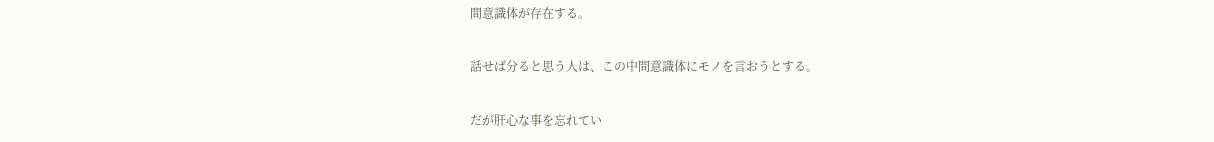間意識体が存在する。

話せば分ると思う人は、この中間意識体にモノを言おうとする。

だが肝心な事を忘れてい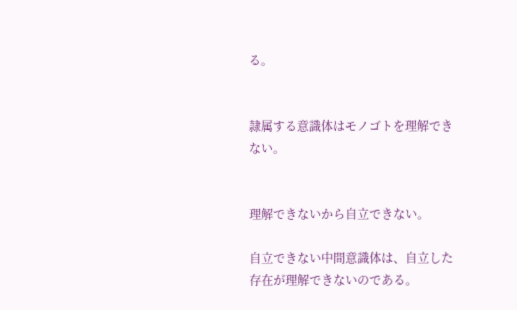る。


隷属する意識体はモノゴトを理解できない。


理解できないから自立できない。

自立できない中間意識体は、自立した存在が理解できないのである。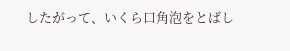したがって、いくら口角泡をとばし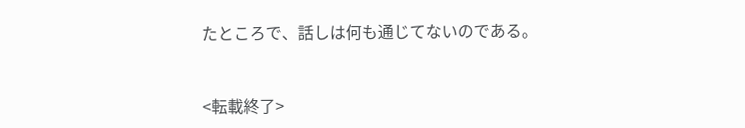たところで、話しは何も通じてないのである。


<転載終了>